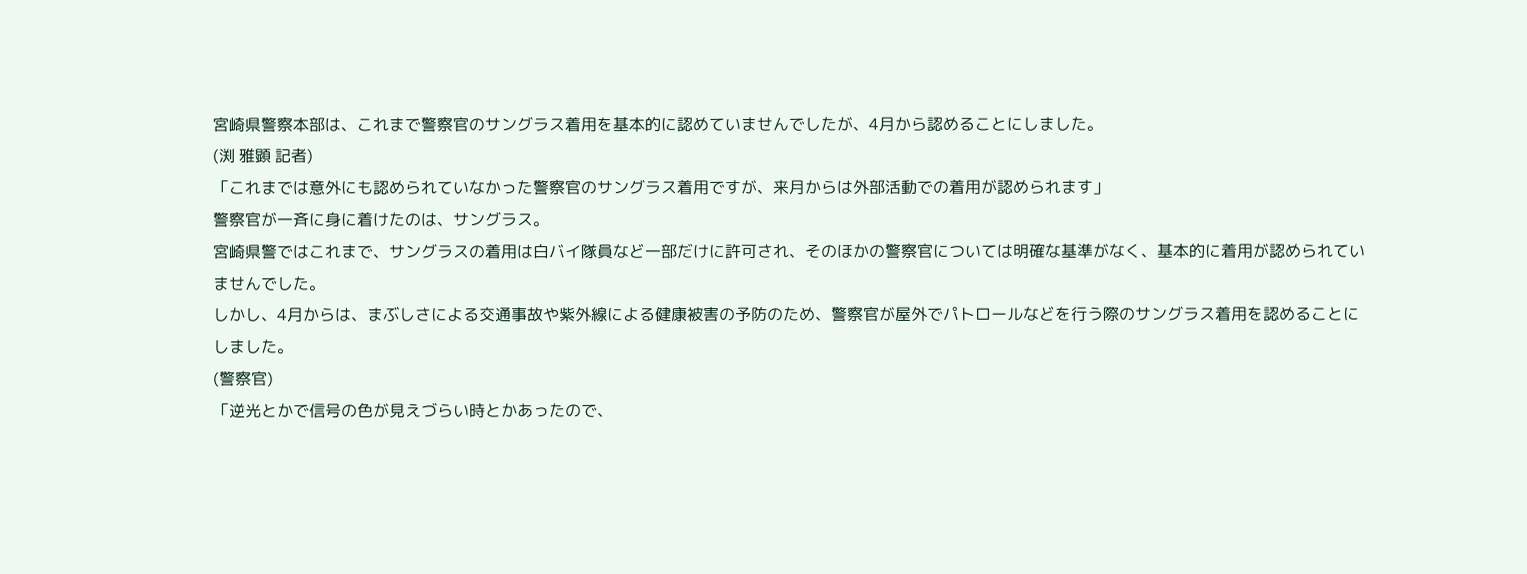宮崎県警察本部は、これまで警察官のサングラス着用を基本的に認めていませんでしたが、4月から認めることにしました。
(渕 雅顕 記者)
「これまでは意外にも認められていなかった警察官のサングラス着用ですが、来月からは外部活動での着用が認められます」
警察官が一斉に身に着けたのは、サングラス。
宮崎県警ではこれまで、サングラスの着用は白バイ隊員など一部だけに許可され、そのほかの警察官については明確な基準がなく、基本的に着用が認められていませんでした。
しかし、4月からは、まぶしさによる交通事故や紫外線による健康被害の予防のため、警察官が屋外でパトロールなどを行う際のサングラス着用を認めることにしました。
(警察官)
「逆光とかで信号の色が見えづらい時とかあったので、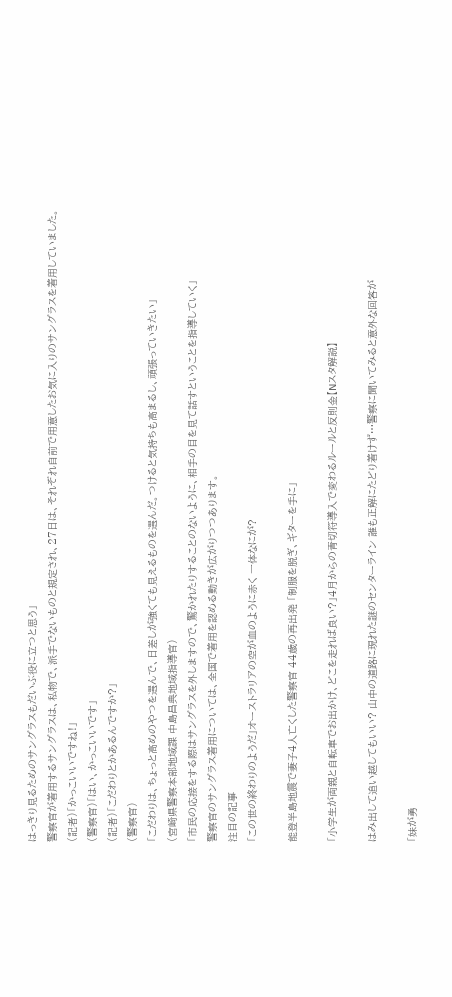はっきり見るためのサングラスもだいぶ役に立つと思う」
警察官が着用するサングラスは、私物で、派手でないものと規定され、27日は、それぞれ自前で用意したお気に入りのサングラスを着用していました。
(記者)「かっこいいですね!」
(警察官)「はい、かっこいいです」
(記者)「こだわりとかあるんですか?」
(警察官)
「こだわりは、ちょっと高めのやつを選んで、日差しが強くても見えるものを選んだ。つけると気持ちも高まるし、頑張っていきたい」
(宮崎県警察本部地域課 中島昌典地域指導官)
「市民の応接をする際はサングラスを外しますので、驚かれたりすることのないように、相手の目を見て話すということを指導していく」
警察官のサングラス着用については、全国で着用を認める動きが広がりつつあります。
注目の記事
「この世の終わりのようだ」オーストラリアの空が血のように赤く 一体なにが?

能登半島地震で妻子4人亡くした警察官 44歳の再出発 「制服を脱ぎ、ギターを手に」

「小学生が両親と自転車でお出かけ、どこを走れば良い?」4月からの青切符導入で変わるルールと反則金【Nスタ解説】

はみ出して追い越してもいい? 山中の道路に現れた謎のセンターライン 誰も正解にたどり着けず…警察に聞いてみると意外な回答が

「妹が勇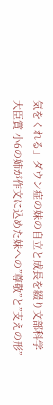気をくれる」ダウン症の妹の自立と成長を綴り文部科学大臣賞 小6の姉が作文に込めた妹への”尊敬”と”支えの形”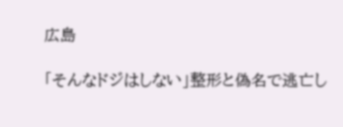広島

「そんなドジはしない」整形と偽名で逃亡し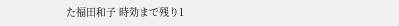た福田和子 時効まで残り1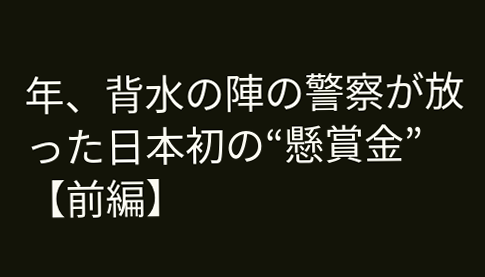年、背水の陣の警察が放った日本初の“懸賞金”【前編】